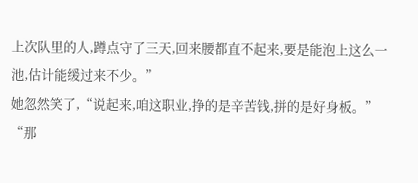上次队里的人,蹲点守了三天,回来腰都直不起来,要是能泡上这么一池,估计能缓过来不少。”
她忽然笑了,“说起来,咱这职业,挣的是辛苦钱,拼的是好身板。”
“那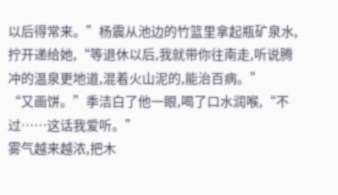以后得常来。”杨震从池边的竹篮里拿起瓶矿泉水,拧开递给她,“等退休以后,我就带你往南走,听说腾冲的温泉更地道,混着火山泥的,能治百病。”
“又画饼。”季洁白了他一眼,喝了口水润喉,“不过……这话我爱听。”
雾气越来越浓,把木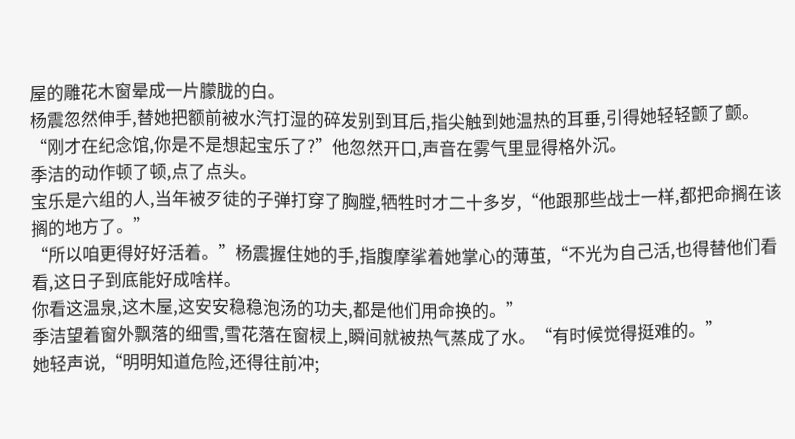屋的雕花木窗晕成一片朦胧的白。
杨震忽然伸手,替她把额前被水汽打湿的碎发别到耳后,指尖触到她温热的耳垂,引得她轻轻颤了颤。
“刚才在纪念馆,你是不是想起宝乐了?”他忽然开口,声音在雾气里显得格外沉。
季洁的动作顿了顿,点了点头。
宝乐是六组的人,当年被歹徒的子弹打穿了胸膛,牺牲时才二十多岁,“他跟那些战士一样,都把命搁在该搁的地方了。”
“所以咱更得好好活着。”杨震握住她的手,指腹摩挲着她掌心的薄茧,“不光为自己活,也得替他们看看,这日子到底能好成啥样。
你看这温泉,这木屋,这安安稳稳泡汤的功夫,都是他们用命换的。”
季洁望着窗外飘落的细雪,雪花落在窗棂上,瞬间就被热气蒸成了水。“有时候觉得挺难的。”
她轻声说,“明明知道危险,还得往前冲;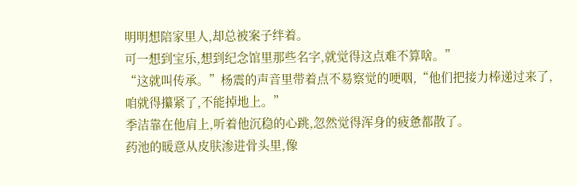明明想陪家里人,却总被案子绊着。
可一想到宝乐,想到纪念馆里那些名字,就觉得这点难不算啥。”
“这就叫传承。”杨震的声音里带着点不易察觉的哽咽,“他们把接力棒递过来了,咱就得攥紧了,不能掉地上。”
季洁靠在他肩上,听着他沉稳的心跳,忽然觉得浑身的疲惫都散了。
药池的暖意从皮肤渗进骨头里,像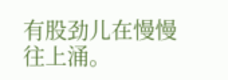有股劲儿在慢慢往上涌。